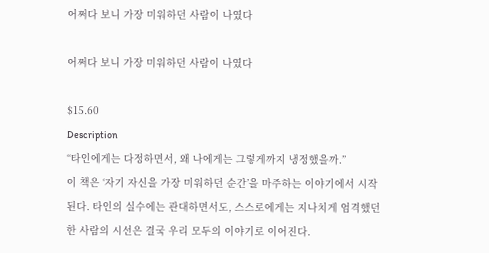어쩌다 보니 가장 미워하던 사람이 나였다

어쩌다 보니 가장 미워하던 사람이 나였다

$15.60
Description
“타인에게는 다정하면서, 왜 나에게는 그렇게까지 냉정했을까.”
이 책은 ‘자기 자신을 가장 미워하던 순간’을 마주하는 이야기에서 시작된다. 타인의 실수에는 관대하면서도, 스스로에게는 지나치게 엄격했던 한 사람의 시선은 결국 우리 모두의 이야기로 이어진다.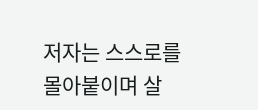저자는 스스로를 몰아붙이며 살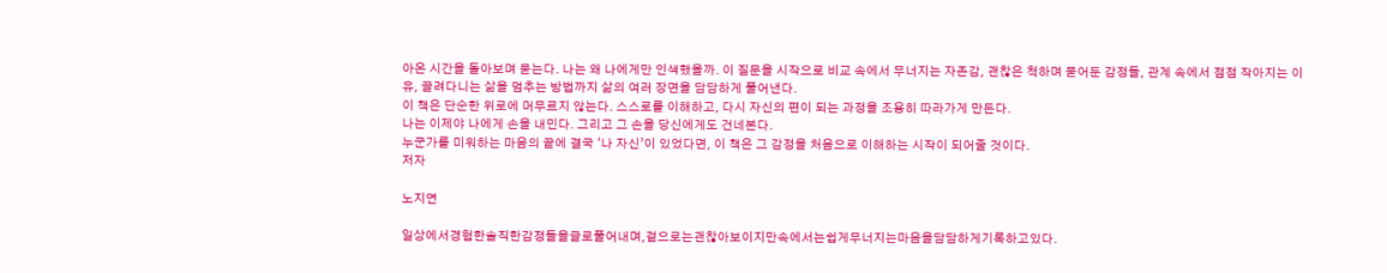아온 시간을 돌아보며 묻는다. 나는 왜 나에게만 인색했을까. 이 질문을 시작으로 비교 속에서 무너지는 자존감, 괜찮은 척하며 묻어둔 감정들, 관계 속에서 점점 작아지는 이유, 끌려다니는 삶을 멈추는 방법까지 삶의 여러 장면을 담담하게 풀어낸다.
이 책은 단순한 위로에 머무르지 않는다. 스스로를 이해하고, 다시 자신의 편이 되는 과정을 조용히 따라가게 만든다.
나는 이제야 나에게 손을 내민다. 그리고 그 손을 당신에게도 건네본다.
누군가를 미워하는 마음의 끝에 결국 ‘나 자신’이 있었다면, 이 책은 그 감정을 처음으로 이해하는 시작이 되어줄 것이다.
저자

노지연

일상에서경험한솔직한감정들을글로풀어내며,겉으로는괜찮아보이지만속에서는쉽게무너지는마음을담담하게기록하고있다.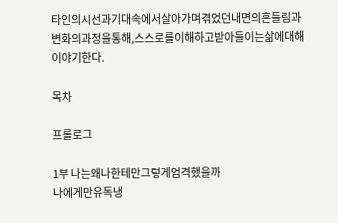타인의시선과기대속에서살아가며겪었던내면의흔들림과변화의과정을통해,스스로를이해하고받아들이는삶에대해이야기한다.

목차

프롤로그

1부 나는왜나한테만그렇게엄격했을까
나에게만유독냉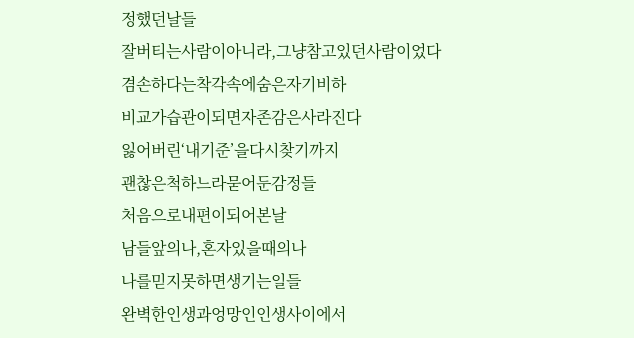정했던날들
잘버티는사람이아니라,그냥참고있던사람이었다
겸손하다는착각속에숨은자기비하
비교가습관이되면자존감은사라진다
잃어버린‘내기준’을다시찾기까지
괜찮은척하느라묻어둔감정들
처음으로내편이되어본날
남들앞의나,혼자있을때의나
나를믿지못하면생기는일들
완벽한인생과엉망인인생사이에서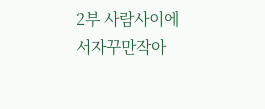2부 사람사이에서자꾸만작아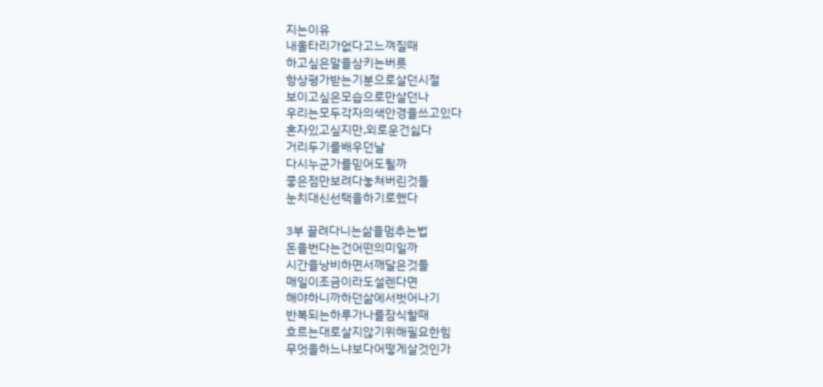지는이유
내울타리가없다고느껴질때
하고싶은말을삼키는버릇
항상평가받는기분으로살던시절
보이고싶은모습으로만살던나
우리는모두각자의색안경을쓰고있다
혼자있고싶지만,외로운건싫다
거리두기를배우던날
다시누군가를믿어도될까
좋은점만보려다놓쳐버린것들
눈치대신선택을하기로했다

3부 끌려다니는삶을멈추는법
돈을번다는건어떤의미일까
시간을낭비하면서깨달은것들
매일이조금이라도설렌다면
해야하니까하던삶에서벗어나기
반복되는하루가나를잠식할때
흐르는대로살지않기위해필요한힘
무엇을하느냐보다어떻게살것인가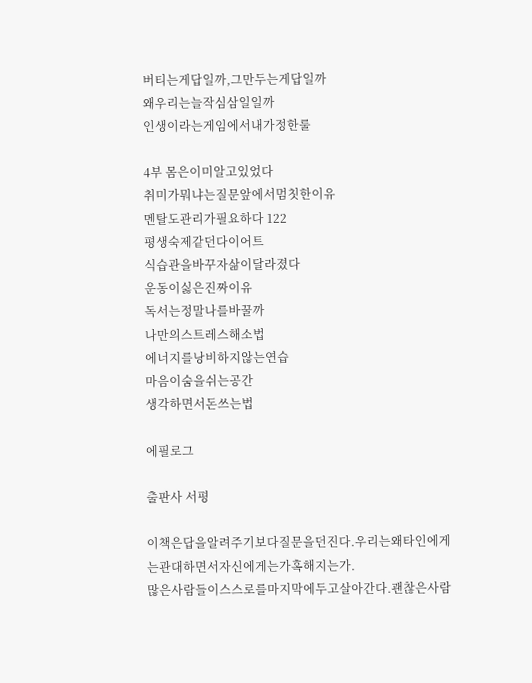버티는게답일까,그만두는게답일까
왜우리는늘작심삼일일까
인생이라는게임에서내가정한룰

4부 몸은이미알고있었다
취미가뭐냐는질문앞에서멈칫한이유
멘탈도관리가필요하다 122
평생숙제같던다이어트
식습관을바꾸자삶이달라졌다
운동이싫은진짜이유
독서는정말나를바꿀까
나만의스트레스해소법
에너지를낭비하지않는연습
마음이숨을쉬는공간
생각하면서돈쓰는법

에필로그

출판사 서평

이책은답을알려주기보다질문을던진다.우리는왜타인에게는관대하면서자신에게는가혹해지는가.
많은사람들이스스로를마지막에두고살아간다.괜찮은사람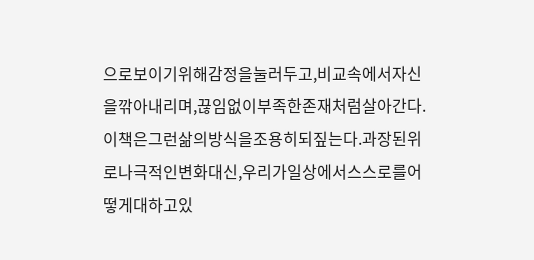으로보이기위해감정을눌러두고,비교속에서자신을깎아내리며,끊임없이부족한존재처럼살아간다.
이책은그런삶의방식을조용히되짚는다.과장된위로나극적인변화대신,우리가일상에서스스로를어떻게대하고있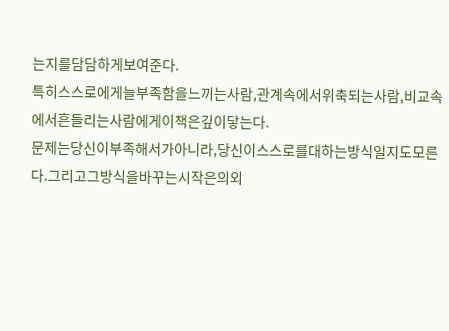는지를담담하게보여준다.
특히스스로에게늘부족함을느끼는사람,관계속에서위축되는사람,비교속에서흔들리는사람에게이책은깊이닿는다.
문제는당신이부족해서가아니라,당신이스스로를대하는방식일지도모른다.그리고그방식을바꾸는시작은의외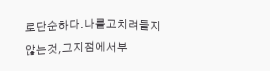로단순하다.나를고치려들지않는것,그지점에서부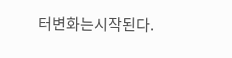터변화는시작된다.